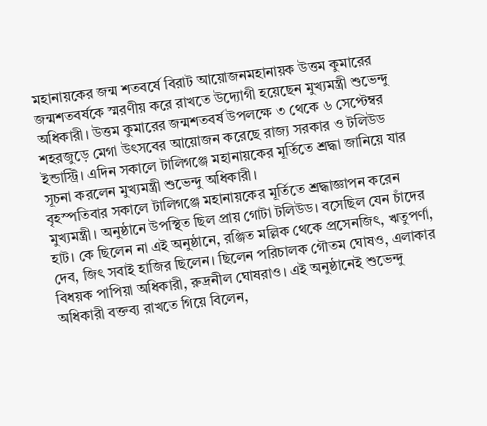মহানায়কের জন্ম শতবর্ষে বিরাট আয়োজনমহানায়ক উত্তম কুমারের জন্মশতবর্ষকে স্মরণীয় করে রাখতে উদ্যোগী হয়েছেন মুখ্যমন্ত্রী শুভেন্দু অধিকারী। উত্তম কুমারের জন্মশতবর্ষ উপলক্ষে ৩ থেকে ৬ সেপ্টেম্বর শহরজুড়ে মেগা উৎসবের আয়োজন করেছে রাজ্য সরকার ও টলিউড ইন্ডাস্ট্রি। এদিন সকালে টালিগঞ্জে মহানায়কের মূর্তিতে শ্রদ্ধা জানিয়ে যার সূচনা করলেন মুখ্যমন্ত্রী শুভেন্দু অধিকারী।
বৃহস্পতিবার সকালে টালিগঞ্জে মহানায়কের মূর্তিতে শ্রদ্ধাজ্ঞাপন করেন মুখ্যমন্ত্রী। অনুষ্ঠানে উপস্থিত ছিল প্রায় গোটা টলিউড। বসেছিল যেন চাঁদের হাট। কে ছিলেন না এই অনুষ্ঠানে, রঞ্জিত মল্লিক থেকে প্রসেনজিৎ, ঋতুপর্ণা, দেব, জিৎ সবাই হাজির ছিলেন। ছিলেন পরিচালক গৌতম ঘোষও, এলাকার বিধয়ক পাপিয়া অধিকারী, রুদ্রনীল ঘোষরাও। এই অনুষ্ঠানেই শুভেন্দু অধিকারী বক্তব্য রাখতে গিয়ে বিলেন,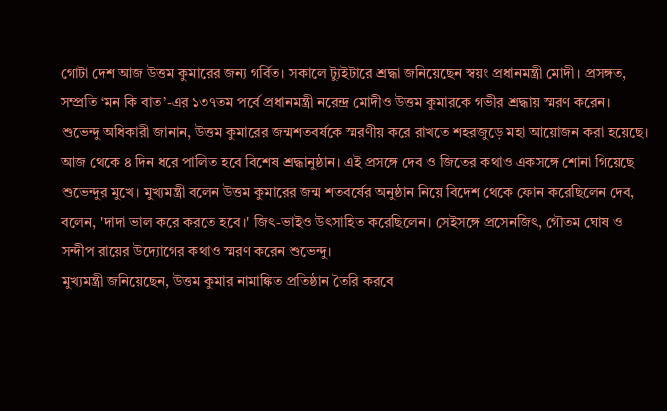গোটা দেশ আজ উত্তম কুমারের জন্য গর্বিত। সকালে ট্যুইটারে শ্রদ্ধা জনিয়েছেন স্বয়ং প্রধানমন্ত্রী মোদী। প্রসঙ্গত, সম্প্রতি ‘মন কি বাত’-এর ১৩৭তম পর্বে প্রধানমন্ত্রী নরেন্দ্র মোদীও উত্তম কুমারকে গভীর শ্রদ্ধায় স্মরণ করেন।
শুভেন্দু অধিকারী জানান, উত্তম কুমারের জন্মশতবর্ষকে স্মরণীয় করে রাখতে শহরজুড়ে মহা আয়োজন করা হয়েছে। আজ থেকে ৪ দিন ধরে পালিত হবে বিশেষ শ্রদ্ধানুষ্ঠান। এই প্রসঙ্গে দেব ও জিতের কথাও একসঙ্গে শোনা গিয়েছে শুভেন্দুর মুখে। মুখ্যমন্ত্রী বলেন উত্তম কুমারের জন্ম শতবর্ষের অনুষ্ঠান নিয়ে বিদেশ থেকে ফোন করেছিলেন দেব, বলেন, 'দাদা ভাল করে করতে হবে।' জিৎ-ভাইও উৎসাহিত করেছিলেন। সেইসঙ্গে প্রসেনজিৎ, গৌতম ঘোষ ও সন্দীপ রায়ের উদ্যোগের কথাও স্মরণ করেন শুভেন্দু।
মুখ্যমন্ত্রী জনিয়েছেন, উত্তম কুমার নামাঙ্কিত প্রতিষ্ঠান তৈরি করবে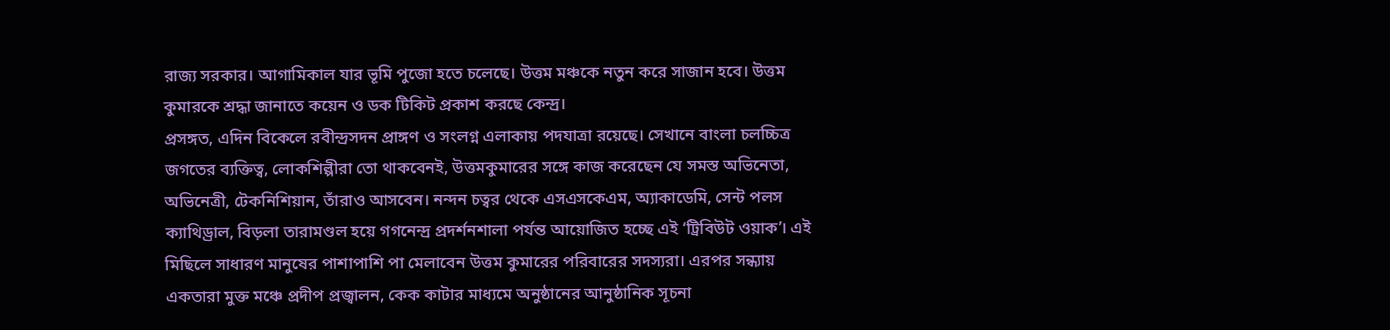রাজ্য সরকার। আগামিকাল যার ভূমি পুজো হতে চলেছে। উত্তম মঞ্চকে নতুন করে সাজান হবে। উত্তম কুমারকে শ্রদ্ধা জানাতে কয়েন ও ডক টিকিট প্রকাশ করছে কেন্দ্র।
প্রসঙ্গত, এদিন বিকেলে রবীন্দ্রসদন প্রাঙ্গণ ও সংলগ্ন এলাকায় পদযাত্রা রয়েছে। সেখানে বাংলা চলচ্চিত্র জগতের ব্যক্তিত্ব, লোকশিল্পীরা তো থাকবেনই, উত্তমকুমারের সঙ্গে কাজ করেছেন যে সমস্ত অভিনেতা, অভিনেত্রী, টেকনিশিয়ান, তাঁরাও আসবেন। নন্দন চত্বর থেকে এসএসকেএম, অ্যাকাডেমি, সেন্ট পলস ক্যাথিড্রাল, বিড়লা তারামণ্ডল হয়ে গগনেন্দ্র প্রদর্শনশালা পর্যন্ত আয়োজিত হচ্ছে এই ‘ট্রিবিউট ওয়াক’। এই মিছিলে সাধারণ মানুষের পাশাপাশি পা মেলাবেন উত্তম কুমারের পরিবারের সদস্যরা। এরপর সন্ধ্যায় একতারা মুক্ত মঞ্চে প্রদীপ প্রজ্বালন, কেক কাটার মাধ্যমে অনুষ্ঠানের আনুষ্ঠানিক সূচনা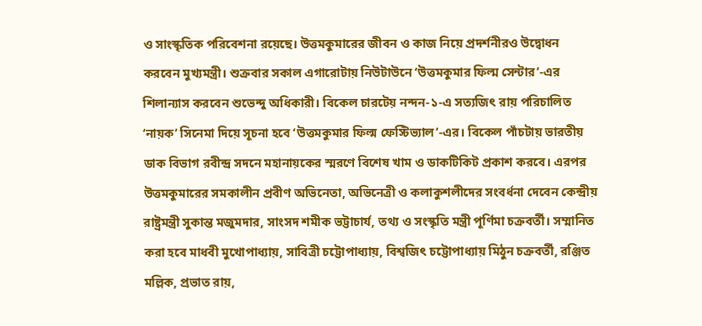ও সাংস্কৃতিক পরিবেশনা রয়েছে। উত্তমকুমারের জীবন ও কাজ নিয়ে প্রদর্শনীরও উদ্বোধন করবেন মুখ্যমন্ত্রী। শুক্রবার সকাল এগারোটায় নিউটাউনে ‘উত্তমকুমার ফিল্ম সেন্টার’-এর শিলান্যাস করবেন শুভেন্দু অধিকারী। বিকেল চারটেয় নন্দন-১-এ সত্যজিৎ রায় পরিচালিত ‘নায়ক’ সিনেমা দিয়ে সূচনা হবে ‘উত্তমকুমার ফিল্ম ফেস্টিভ্যাল’-এর। বিকেল পাঁচটায় ভারতীয় ডাক বিভাগ রবীন্দ্র সদনে মহানায়কের স্মরণে বিশেষ খাম ও ডাকটিকিট প্রকাশ করবে। এরপর উত্তমকুমারের সমকালীন প্রবীণ অভিনেতা, অভিনেত্রী ও কলাকুশলীদের সংবর্ধনা দেবেন কেন্দ্রীয় রাষ্ট্রমন্ত্রী সুকান্ত মজুমদার, সাংসদ শমীক ভট্টাচার্য, তথ্য ও সংস্কৃতি মন্ত্রী পূর্ণিমা চক্রবর্তী। সম্মানিত করা হবে মাধবী মুখোপাধ্যায়, সাবিত্রী চট্টোপাধ্যায়, বিশ্বজিৎ চট্টোপাধ্যায় মিঠুন চক্রবর্তী, রঞ্জিত মল্লিক, প্রভাত রায়,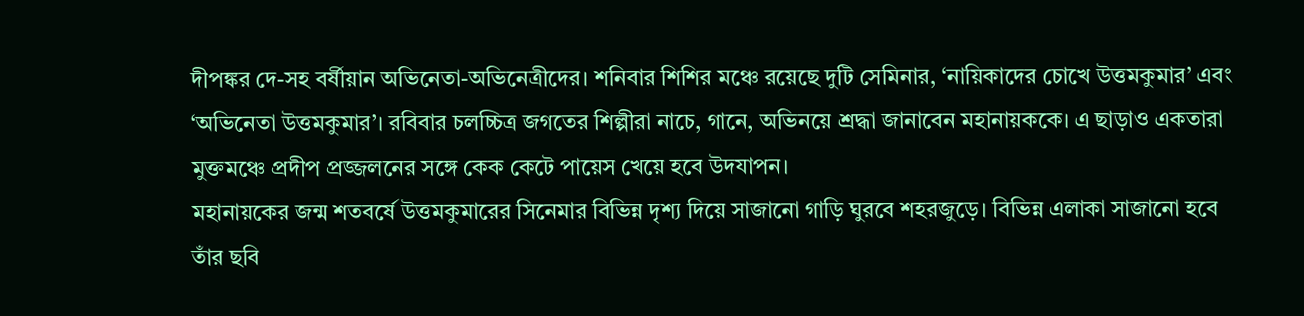দীপঙ্কর দে-সহ বর্ষীয়ান অভিনেতা-অভিনেত্রীদের। শনিবার শিশির মঞ্চে রয়েছে দুটি সেমিনার, ‘নায়িকাদের চোখে উত্তমকুমার’ এবং ‘অভিনেতা উত্তমকুমার’। রবিবার চলচ্চিত্র জগতের শিল্পীরা নাচে, গানে, অভিনয়ে শ্রদ্ধা জানাবেন মহানায়ককে। এ ছাড়াও একতারা মুক্তমঞ্চে প্রদীপ প্রজ্জলনের সঙ্গে কেক কেটে পায়েস খেয়ে হবে উদযাপন।
মহানায়কের জন্ম শতবর্ষে উত্তমকুমারের সিনেমার বিভিন্ন দৃশ্য দিয়ে সাজানো গাড়ি ঘুরবে শহরজুড়ে। বিভিন্ন এলাকা সাজানো হবে তাঁর ছবি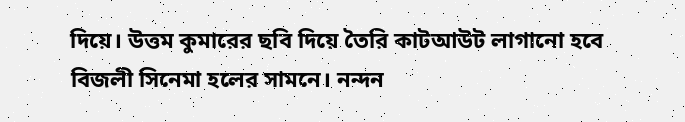দিয়ে। উত্তম কুমারের ছবি দিয়ে তৈরি কাটআউট লাগানো হবে বিজলী সিনেমা হলের সামনে। নন্দন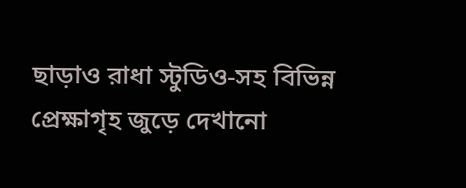ছাড়াও রাধা স্টুডিও-সহ বিভিন্ন প্রেক্ষাগৃহ জুড়ে দেখানো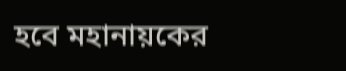হবে মহানায়কের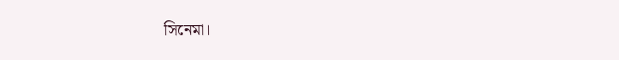সিনেমা।